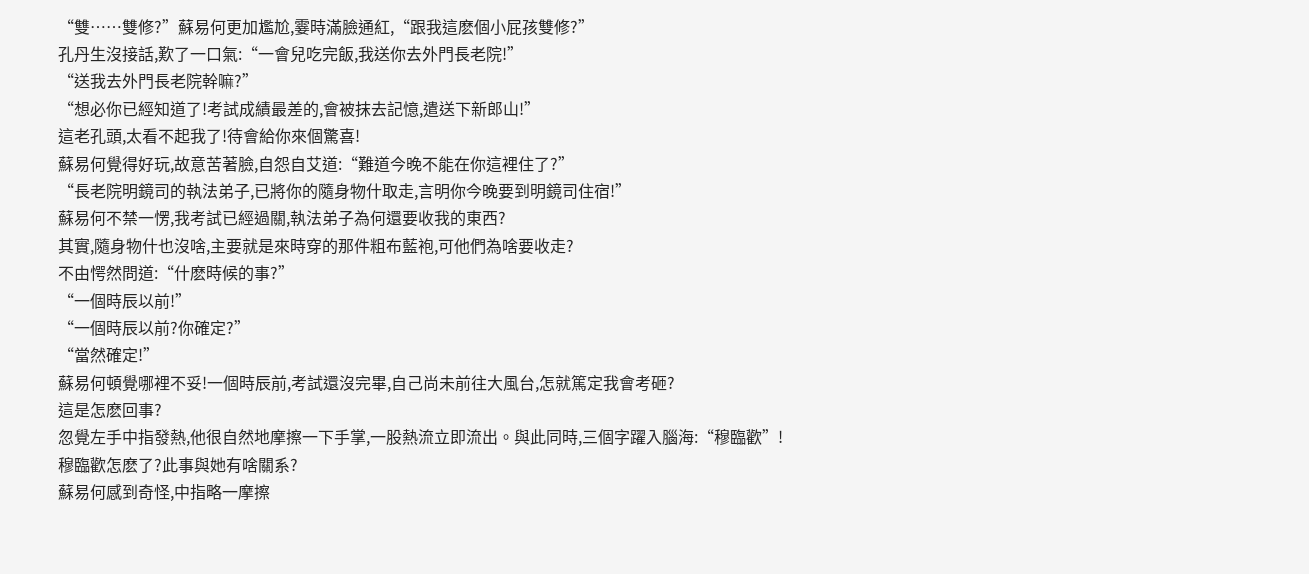“雙……雙修?”蘇易何更加尷尬,霎時滿臉通紅,“跟我這麽個小屁孩雙修?”
孔丹生沒接話,歎了一口氣:“一會兒吃完飯,我送你去外門長老院!”
“送我去外門長老院幹嘛?”
“想必你已經知道了!考試成績最差的,會被抹去記憶,遣送下新郎山!”
這老孔頭,太看不起我了!待會給你來個驚喜!
蘇易何覺得好玩,故意苦著臉,自怨自艾道:“難道今晚不能在你這裡住了?”
“長老院明鏡司的執法弟子,已將你的隨身物什取走,言明你今晚要到明鏡司住宿!”
蘇易何不禁一愣,我考試已經過關,執法弟子為何還要收我的東西?
其實,隨身物什也沒啥,主要就是來時穿的那件粗布藍袍,可他們為啥要收走?
不由愕然問道:“什麽時候的事?”
“一個時辰以前!”
“一個時辰以前?你確定?”
“當然確定!”
蘇易何頓覺哪裡不妥!一個時辰前,考試還沒完畢,自己尚未前往大風台,怎就篤定我會考砸?
這是怎麽回事?
忽覺左手中指發熱,他很自然地摩擦一下手掌,一股熱流立即流出。與此同時,三個字躍入腦海:“穆臨歡”!
穆臨歡怎麽了?此事與她有啥關系?
蘇易何感到奇怪,中指略一摩擦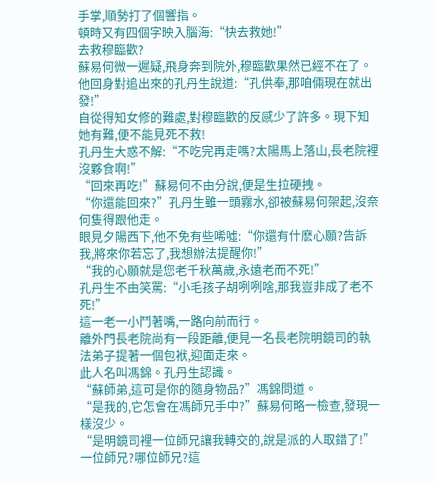手掌,順勢打了個響指。
頓時又有四個字映入腦海:“快去救她!”
去救穆臨歡?
蘇易何微一遲疑,飛身奔到院外,穆臨歡果然已經不在了。
他回身對追出來的孔丹生說道:“孔供奉,那咱倆現在就出發!”
自從得知女修的難處,對穆臨歡的反感少了許多。現下知她有難,便不能見死不救!
孔丹生大惑不解:“不吃完再走嗎?太陽馬上落山,長老院裡沒夥食啊!”
“回來再吃!”蘇易何不由分說,便是生拉硬拽。
“你還能回來?”孔丹生雖一頭霧水,卻被蘇易何架起,沒奈何隻得跟他走。
眼見夕陽西下,他不免有些唏噓:“你還有什麽心願?告訴我,將來你若忘了,我想辦法提醒你!”
“我的心願就是您老千秋萬歲,永遠老而不死!”
孔丹生不由笑罵:“小毛孩子胡咧咧啥,那我豈非成了老不死!”
這一老一小鬥著嘴,一路向前而行。
離外門長老院尚有一段距離,便見一名長老院明鏡司的執法弟子提著一個包袱,迎面走來。
此人名叫馮錦。孔丹生認識。
“蘇師弟,這可是你的隨身物品?”馮錦問道。
“是我的,它怎會在馮師兄手中?”蘇易何略一檢查,發現一樣沒少。
“是明鏡司裡一位師兄讓我轉交的,說是派的人取錯了!”
一位師兄?哪位師兄?這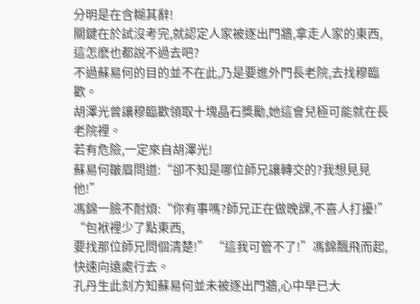分明是在含糊其辭!
關鍵在於試沒考完,就認定人家被逐出門牆,拿走人家的東西,這怎麽也都說不過去吧?
不過蘇易何的目的並不在此,乃是要進外門長老院,去找穆臨歡。
胡澤光曾讓穆臨歡領取十塊晶石獎勵,她這會兒極可能就在長老院裡。
若有危險,一定來自胡澤光!
蘇易何皺眉問道:“卻不知是哪位師兄讓轉交的?我想見見他!”
馮錦一臉不耐煩:“你有事嗎?師兄正在做晚課,不喜人打擾!”
“包袱裡少了點東西,
要找那位師兄問個清楚!” “這我可管不了!”馮錦飄飛而起,快速向遠處行去。
孔丹生此刻方知蘇易何並未被逐出門牆,心中早已大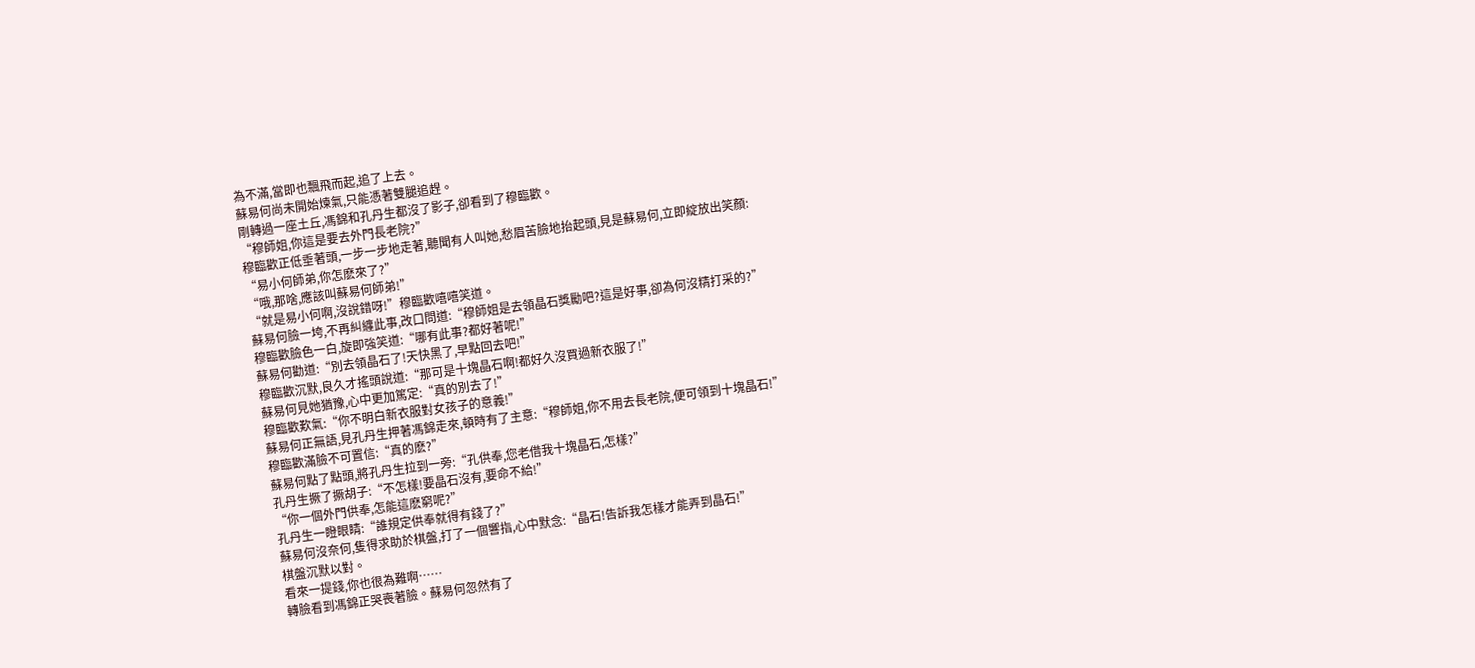為不滿,當即也飄飛而起,追了上去。
蘇易何尚未開始煉氣,只能憑著雙腿追趕。
剛轉過一座土丘,馮錦和孔丹生都沒了影子,卻看到了穆臨歡。
“穆師姐,你這是要去外門長老院?”
穆臨歡正低垂著頭,一步一步地走著,聽聞有人叫她,愁眉苦臉地抬起頭,見是蘇易何,立即綻放出笑顏:
“易小何師弟,你怎麽來了?”
“哦,那啥,應該叫蘇易何師弟!”
“就是易小何啊,沒說錯呀!”穆臨歡嘻嘻笑道。
蘇易何臉一垮,不再糾纏此事,改口問道:“穆師姐是去領晶石獎勵吧?這是好事,卻為何沒精打采的?”
穆臨歡臉色一白,旋即強笑道:“哪有此事?都好著呢!”
蘇易何勸道:“別去領晶石了!天快黑了,早點回去吧!”
穆臨歡沉默,良久才搖頭說道:“那可是十塊晶石啊!都好久沒買過新衣服了!”
蘇易何見她猶豫,心中更加篤定:“真的別去了!”
穆臨歡歎氣:“你不明白新衣服對女孩子的意義!”
蘇易何正無語,見孔丹生押著馮錦走來,頓時有了主意:“穆師姐,你不用去長老院,便可領到十塊晶石!”
穆臨歡滿臉不可置信:“真的麽?”
蘇易何點了點頭,將孔丹生拉到一旁:“孔供奉,您老借我十塊晶石,怎樣?”
孔丹生撅了撅胡子:“不怎樣!要晶石沒有,要命不給!”
“你一個外門供奉,怎能這麽窮呢?”
孔丹生一瞪眼睛:“誰規定供奉就得有錢了?”
蘇易何沒奈何,隻得求助於棋盤,打了一個響指,心中默念:“晶石!告訴我怎樣才能弄到晶石!”
棋盤沉默以對。
看來一提錢,你也很為難啊……
轉臉看到馮錦正哭喪著臉。蘇易何忽然有了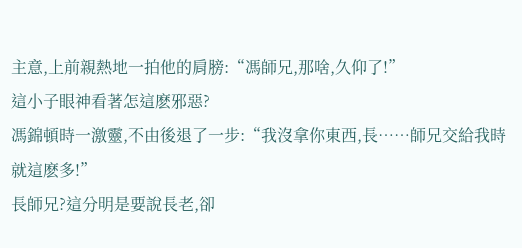主意,上前親熱地一拍他的肩膀:“馮師兄,那啥,久仰了!”
這小子眼神看著怎這麽邪惡?
馮錦頓時一激靈,不由後退了一步:“我沒拿你東西,長……師兄交給我時就這麽多!”
長師兄?這分明是要說長老,卻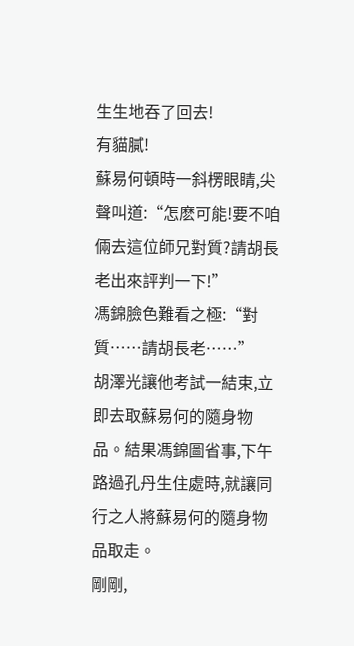生生地吞了回去!
有貓膩!
蘇易何頓時一斜楞眼睛,尖聲叫道:“怎麽可能!要不咱倆去這位師兄對質?請胡長老出來評判一下!”
馮錦臉色難看之極:“對質……請胡長老……”
胡澤光讓他考試一結束,立即去取蘇易何的隨身物品。結果馮錦圖省事,下午路過孔丹生住處時,就讓同行之人將蘇易何的隨身物品取走。
剛剛,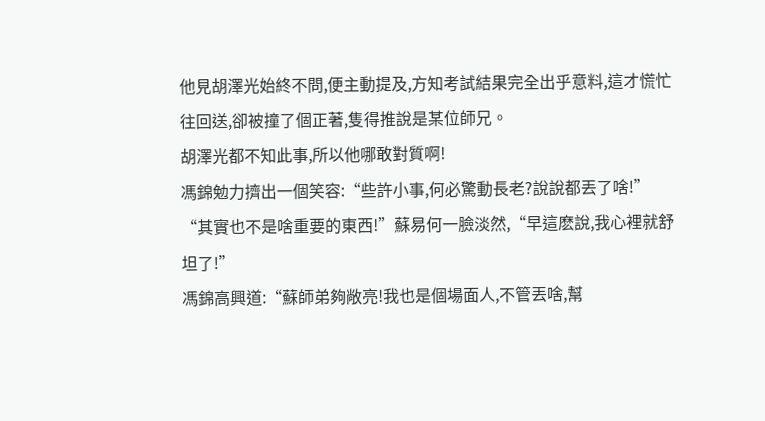他見胡澤光始終不問,便主動提及,方知考試結果完全出乎意料,這才慌忙往回送,卻被撞了個正著,隻得推說是某位師兄。
胡澤光都不知此事,所以他哪敢對質啊!
馮錦勉力擠出一個笑容:“些許小事,何必驚動長老?說說都丟了啥!”
“其實也不是啥重要的東西!”蘇易何一臉淡然,“早這麽說,我心裡就舒坦了!”
馮錦高興道:“蘇師弟夠敞亮!我也是個場面人,不管丟啥,幫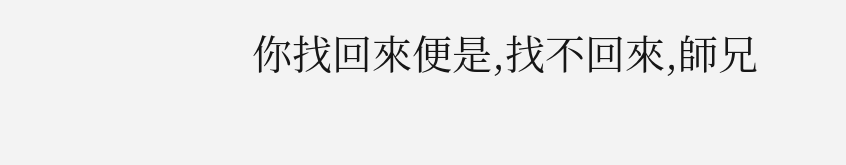你找回來便是,找不回來,師兄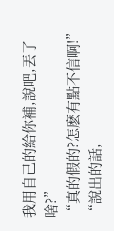我用自己的給你補,說吧,丟了啥?”
“真的假的?怎麽有點不信啊!”
“說出的話,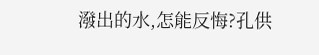潑出的水,怎能反悔?孔供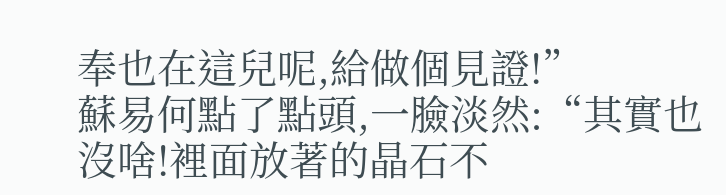奉也在這兒呢,給做個見證!”
蘇易何點了點頭,一臉淡然:“其實也沒啥!裡面放著的晶石不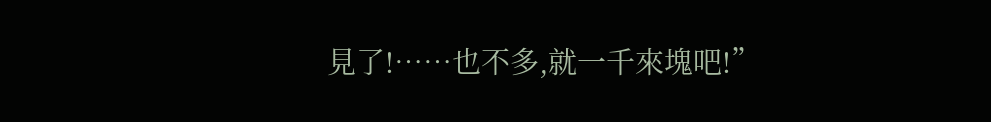見了!……也不多,就一千來塊吧!”